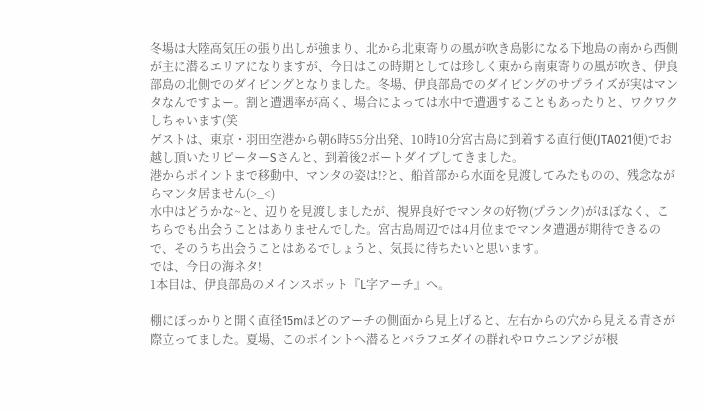冬場は大陸高気圧の張り出しが強まり、北から北東寄りの風が吹き島影になる下地島の南から西側が主に潜るエリアになりますが、今日はこの時期としては珍しく東から南東寄りの風が吹き、伊良部島の北側でのダイビングとなりました。冬場、伊良部島でのダイビングのサプライズが実はマンタなんですよー。割と遭遇率が高く、場合によっては水中で遭遇することもあったりと、ワクワクしちゃいます(笑
ゲストは、東京・羽田空港から朝6時55分出発、10時10分宮古島に到着する直行便(JTA021便)でお越し頂いたリピーターSさんと、到着後2ボートダイブしてきました。
港からポイントまで移動中、マンタの姿は!?と、船首部から水面を見渡してみたものの、残念ながらマンタ居ません(>_<)
水中はどうかな~と、辺りを見渡しましたが、視界良好でマンタの好物(プランク)がほぼなく、こちらでも出会うことはありませんでした。宮古島周辺では4月位までマンタ遭遇が期待できるので、そのうち出会うことはあるでしょうと、気長に待ちたいと思います。
では、今日の海ネタ!
1本目は、伊良部島のメインスポット『L字アーチ』へ。

棚にぽっかりと開く直径15mほどのアーチの側面から見上げると、左右からの穴から見える青さが際立ってました。夏場、このポイントへ潜るとバラフエダイの群れやロウニンアジが根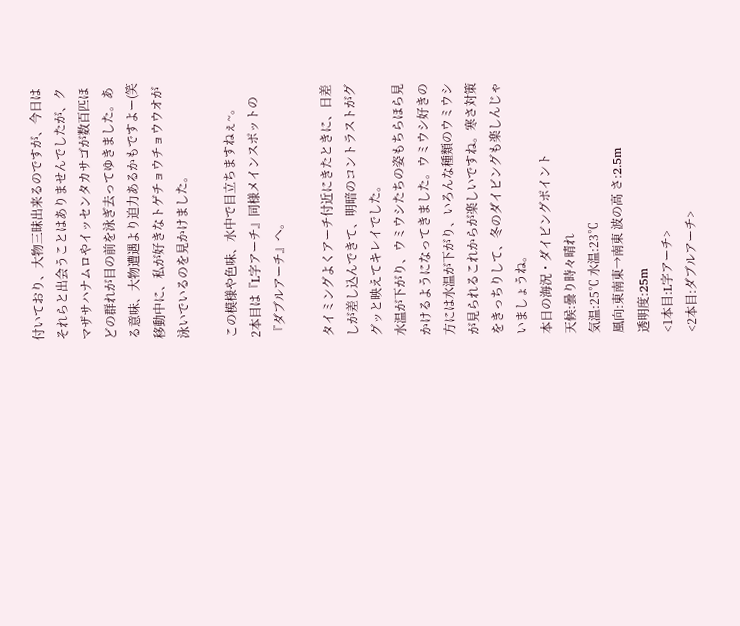付いており、大物三昧出来るのですが、今日はそれらと出会うことはありませんでしたが、クマザサハナムロやイッセンタカサゴが数百匹ほどの群れが目の前を泳ぎ去ってゆきました。ある意味、大物遭遇より迫力あるかもですよー(笑
移動中に、私が好きなトゲチョウチョウウオが泳いでいるのを見かけました。

この模様や色味、水中で目立ちますねぇ~。
2本目は『L字アーチ』同様メインスポットの『ダブルアーチ』へ。

タイミングよくアーチ付近にきたときに、日差しが差し込んできて、明暗のコントラストがググッと映えてキレイでした。
水温が下がり、ウミウシたちの姿もちらほら見かけるようになってきました。ウミウシ好きの方には水温が下がり、いろんな種類のウミウシが見られるこれからが楽しいですね。寒さ対策をきっちりして、冬のダイビングも楽しんじゃいましょうね。
本日の海況・ダイビングポイント
天候:曇り時々晴れ
気温:25℃ 水温:23℃
風向:東南東→南東 波の高 さ:2.5m
透明度:25m
<1本目:L字アーチ>
<2本目:ダブルアーチ>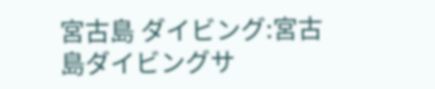宮古島 ダイビング:宮古島ダイビングサ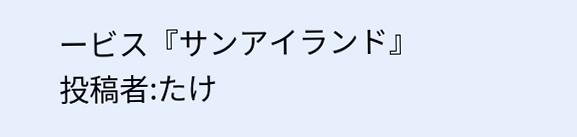ービス『サンアイランド』
投稿者:たけ